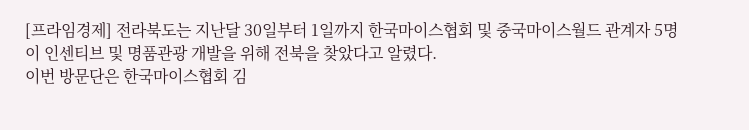[프라임경제] 전라북도는 지난달 30일부터 1일까지 한국마이스협회 및 중국마이스월드 관계자 5명이 인센티브 및 명품관광 개발을 위해 전북을 찾았다고 알렸다.
이번 방문단은 한국마이스협회 김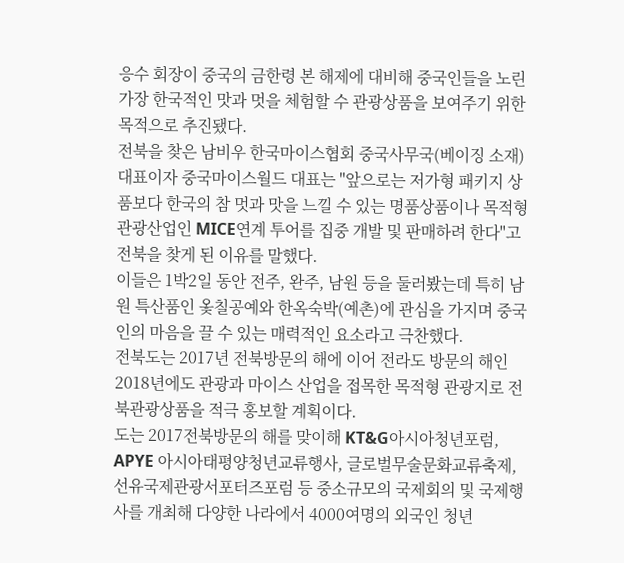응수 회장이 중국의 금한령 본 해제에 대비해 중국인들을 노린 가장 한국적인 맛과 멋을 체험할 수 관광상품을 보여주기 위한 목적으로 추진됐다.
전북을 찾은 남비우 한국마이스협회 중국사무국(베이징 소재) 대표이자 중국마이스월드 대표는 "앞으로는 저가형 패키지 상품보다 한국의 참 멋과 맛을 느낄 수 있는 명품상품이나 목적형 관광산업인 MICE연계 투어를 집중 개발 및 판매하려 한다"고 전북을 찾게 된 이유를 말했다.
이들은 1박2일 동안 전주, 완주, 남원 등을 둘러봤는데 특히 남원 특산품인 옻칠공예와 한옥숙박(예촌)에 관심을 가지며 중국인의 마음을 끌 수 있는 매력적인 요소라고 극찬했다.
전북도는 2017년 전북방문의 해에 이어 전라도 방문의 해인 2018년에도 관광과 마이스 산업을 접목한 목적형 관광지로 전북관광상품을 적극 홍보할 계획이다.
도는 2017전북방문의 해를 맞이해 KT&G아시아청년포럼, APYE 아시아태평양청년교류행사, 글로벌무술문화교류축제, 선유국제관광서포터즈포럼 등 중소규모의 국제회의 및 국제행사를 개최해 다양한 나라에서 4000여명의 외국인 청년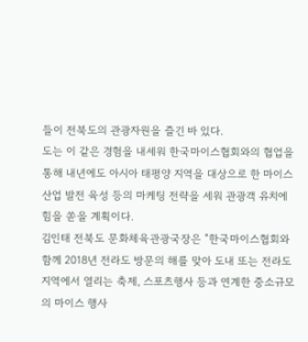들이 전북도의 관광자원을 즐긴 바 있다.
도는 이 같은 경험을 내세워 한국마이스협회와의 협업을 통해 내년에도 아시아 태평양 지역을 대상으로 한 마이스산업 발전 육성 등의 마케팅 전략을 세워 관광객 유치에 힘을 쏟을 계획이다.
김인태 전북도 문화체육관광국장은 "한국마이스협회와 함께 2018년 전라도 방문의 해를 맞아 도내 또는 전라도 지역에서 열리는 축제, 스포츠행사 등과 연계한 중소규모의 마이스 행사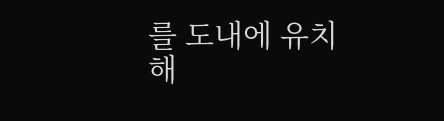를 도내에 유치해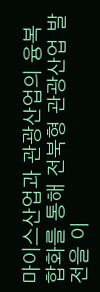마이스산업과 관광산업의 융복합화를 통해 전북형 관광산업 발전을 이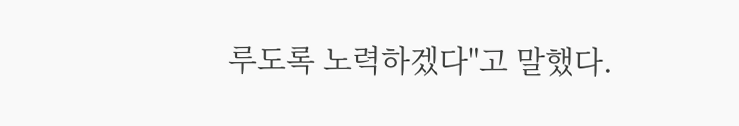루도록 노력하겠다"고 말했다.